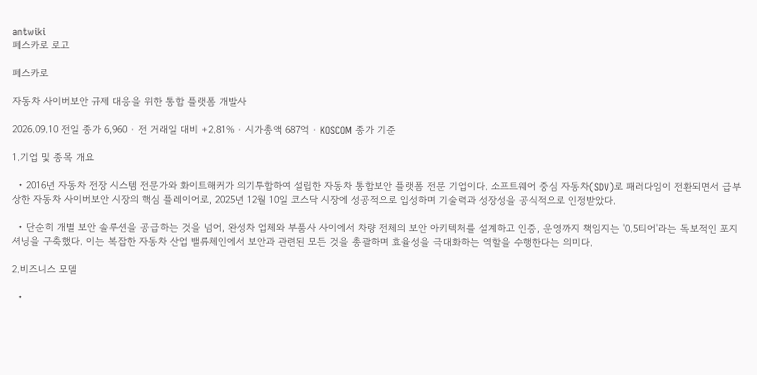antwiki
페스카로 로고

페스카로

자동차 사이버보안 규제 대응을 위한 통합 플랫폼 개발사

2026.09.10 전일 종가 6,960 · 전 거래일 대비 +2.81% · 시가총액 687억 · KOSCOM 종가 기준

1.기업 및 종목 개요

  • 2016년 자동차 전장 시스템 전문가와 화이트해커가 의기투합하여 설립한 자동차 통합보안 플랫폼 전문 기업이다. 소프트웨어 중심 자동차(SDV)로 패러다임이 전환되면서 급부상한 자동차 사이버보안 시장의 핵심 플레이어로, 2025년 12월 10일 코스닥 시장에 성공적으로 입성하며 기술력과 성장성을 공식적으로 인정받았다.

  • 단순히 개별 보안 솔루션을 공급하는 것을 넘어, 완성차 업체와 부품사 사이에서 차량 전체의 보안 아키텍처를 설계하고 인증, 운영까지 책임지는 '0.5티어'라는 독보적인 포지셔닝을 구축했다. 이는 복잡한 자동차 산업 밸류체인에서 보안과 관련된 모든 것을 총괄하며 효율성을 극대화하는 역할을 수행한다는 의미다.

2.비즈니스 모델

  •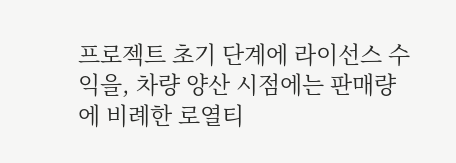프로젝트 초기 단계에 라이선스 수익을, 차량 양산 시점에는 판매량에 비례한 로열티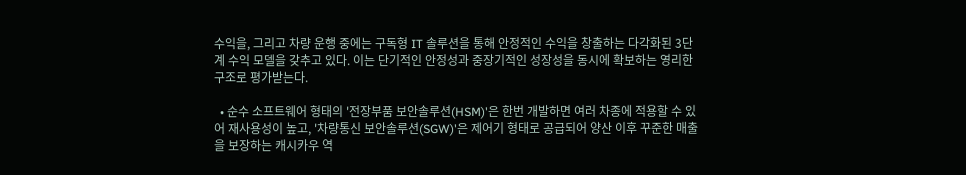수익을, 그리고 차량 운행 중에는 구독형 IT 솔루션을 통해 안정적인 수익을 창출하는 다각화된 3단계 수익 모델을 갖추고 있다. 이는 단기적인 안정성과 중장기적인 성장성을 동시에 확보하는 영리한 구조로 평가받는다.

  • 순수 소프트웨어 형태의 '전장부품 보안솔루션(HSM)'은 한번 개발하면 여러 차종에 적용할 수 있어 재사용성이 높고, '차량통신 보안솔루션(SGW)'은 제어기 형태로 공급되어 양산 이후 꾸준한 매출을 보장하는 캐시카우 역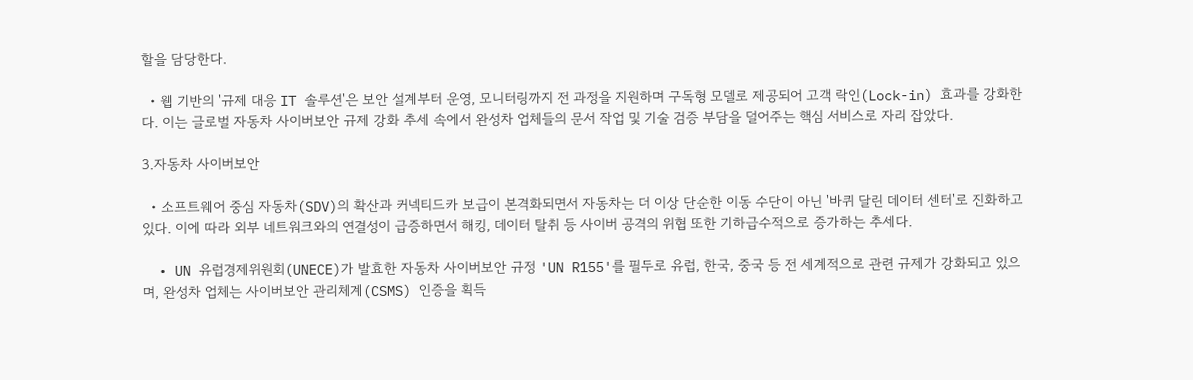할을 담당한다.

  • 웹 기반의 '규제 대응 IT 솔루션'은 보안 설계부터 운영, 모니터링까지 전 과정을 지원하며 구독형 모델로 제공되어 고객 락인(Lock-in) 효과를 강화한다. 이는 글로벌 자동차 사이버보안 규제 강화 추세 속에서 완성차 업체들의 문서 작업 및 기술 검증 부담을 덜어주는 핵심 서비스로 자리 잡았다.

3.자동차 사이버보안

  • 소프트웨어 중심 자동차(SDV)의 확산과 커넥티드카 보급이 본격화되면서 자동차는 더 이상 단순한 이동 수단이 아닌 '바퀴 달린 데이터 센터'로 진화하고 있다. 이에 따라 외부 네트워크와의 연결성이 급증하면서 해킹, 데이터 탈취 등 사이버 공격의 위협 또한 기하급수적으로 증가하는 추세다.

  • UN 유럽경제위원회(UNECE)가 발효한 자동차 사이버보안 규정 'UN R155'를 필두로 유럽, 한국, 중국 등 전 세계적으로 관련 규제가 강화되고 있으며, 완성차 업체는 사이버보안 관리체계(CSMS) 인증을 획득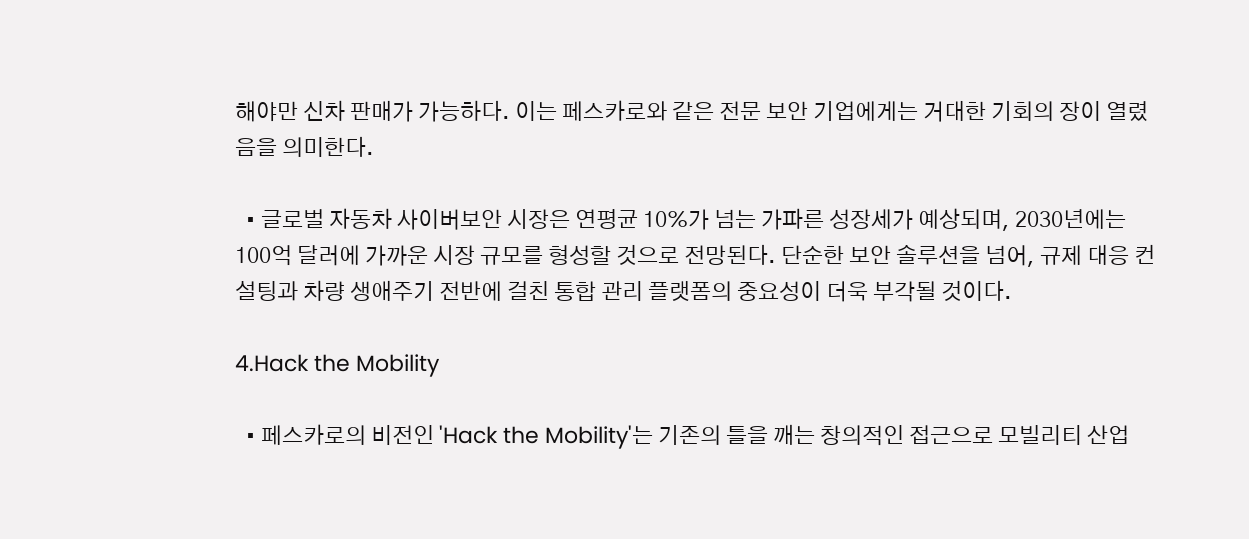해야만 신차 판매가 가능하다. 이는 페스카로와 같은 전문 보안 기업에게는 거대한 기회의 장이 열렸음을 의미한다.

  • 글로벌 자동차 사이버보안 시장은 연평균 10%가 넘는 가파른 성장세가 예상되며, 2030년에는 100억 달러에 가까운 시장 규모를 형성할 것으로 전망된다. 단순한 보안 솔루션을 넘어, 규제 대응 컨설팅과 차량 생애주기 전반에 걸친 통합 관리 플랫폼의 중요성이 더욱 부각될 것이다.

4.Hack the Mobility

  • 페스카로의 비전인 'Hack the Mobility'는 기존의 틀을 깨는 창의적인 접근으로 모빌리티 산업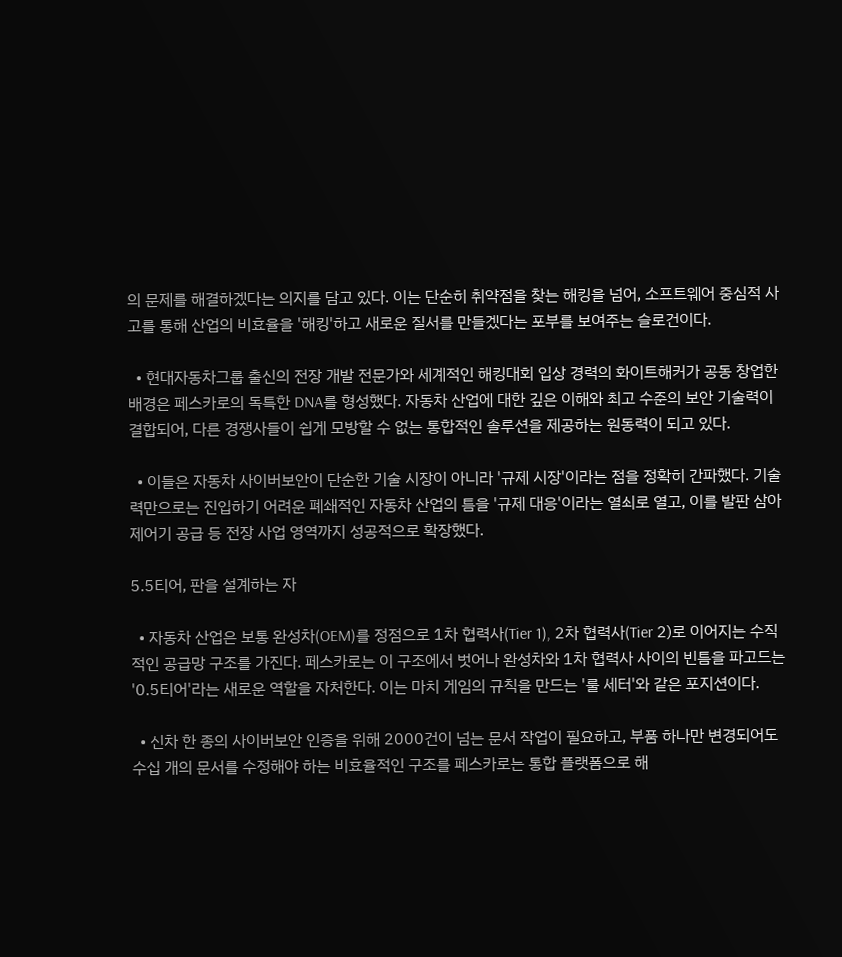의 문제를 해결하겠다는 의지를 담고 있다. 이는 단순히 취약점을 찾는 해킹을 넘어, 소프트웨어 중심적 사고를 통해 산업의 비효율을 '해킹'하고 새로운 질서를 만들겠다는 포부를 보여주는 슬로건이다.

  • 현대자동차그룹 출신의 전장 개발 전문가와 세계적인 해킹대회 입상 경력의 화이트해커가 공동 창업한 배경은 페스카로의 독특한 DNA를 형성했다. 자동차 산업에 대한 깊은 이해와 최고 수준의 보안 기술력이 결합되어, 다른 경쟁사들이 쉽게 모방할 수 없는 통합적인 솔루션을 제공하는 원동력이 되고 있다.

  • 이들은 자동차 사이버보안이 단순한 기술 시장이 아니라 '규제 시장'이라는 점을 정확히 간파했다. 기술력만으로는 진입하기 어려운 폐쇄적인 자동차 산업의 틈을 '규제 대응'이라는 열쇠로 열고, 이를 발판 삼아 제어기 공급 등 전장 사업 영역까지 성공적으로 확장했다.

5.5티어, 판을 설계하는 자

  • 자동차 산업은 보통 완성차(OEM)를 정점으로 1차 협력사(Tier 1), 2차 협력사(Tier 2)로 이어지는 수직적인 공급망 구조를 가진다. 페스카로는 이 구조에서 벗어나 완성차와 1차 협력사 사이의 빈틈을 파고드는 '0.5티어'라는 새로운 역할을 자처한다. 이는 마치 게임의 규칙을 만드는 '룰 세터'와 같은 포지션이다.

  • 신차 한 종의 사이버보안 인증을 위해 2000건이 넘는 문서 작업이 필요하고, 부품 하나만 변경되어도 수십 개의 문서를 수정해야 하는 비효율적인 구조를 페스카로는 통합 플랫폼으로 해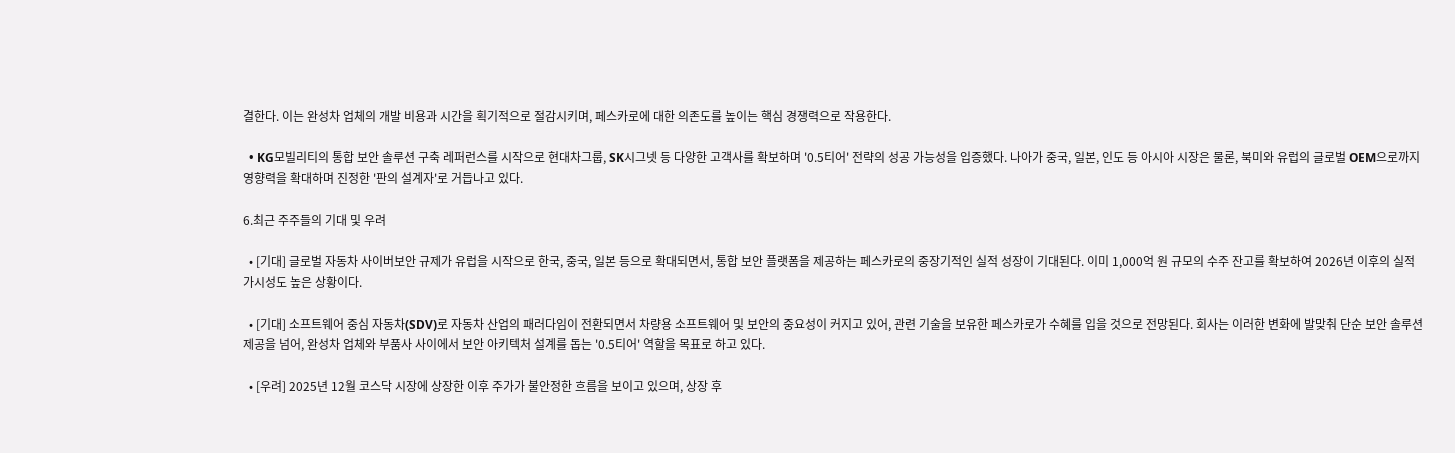결한다. 이는 완성차 업체의 개발 비용과 시간을 획기적으로 절감시키며, 페스카로에 대한 의존도를 높이는 핵심 경쟁력으로 작용한다.

  • KG모빌리티의 통합 보안 솔루션 구축 레퍼런스를 시작으로 현대차그룹, SK시그넷 등 다양한 고객사를 확보하며 '0.5티어' 전략의 성공 가능성을 입증했다. 나아가 중국, 일본, 인도 등 아시아 시장은 물론, 북미와 유럽의 글로벌 OEM으로까지 영향력을 확대하며 진정한 '판의 설계자'로 거듭나고 있다.

6.최근 주주들의 기대 및 우려

  • [기대] 글로벌 자동차 사이버보안 규제가 유럽을 시작으로 한국, 중국, 일본 등으로 확대되면서, 통합 보안 플랫폼을 제공하는 페스카로의 중장기적인 실적 성장이 기대된다. 이미 1,000억 원 규모의 수주 잔고를 확보하여 2026년 이후의 실적 가시성도 높은 상황이다.

  • [기대] 소프트웨어 중심 자동차(SDV)로 자동차 산업의 패러다임이 전환되면서 차량용 소프트웨어 및 보안의 중요성이 커지고 있어, 관련 기술을 보유한 페스카로가 수혜를 입을 것으로 전망된다. 회사는 이러한 변화에 발맞춰 단순 보안 솔루션 제공을 넘어, 완성차 업체와 부품사 사이에서 보안 아키텍처 설계를 돕는 '0.5티어' 역할을 목표로 하고 있다.

  • [우려] 2025년 12월 코스닥 시장에 상장한 이후 주가가 불안정한 흐름을 보이고 있으며, 상장 후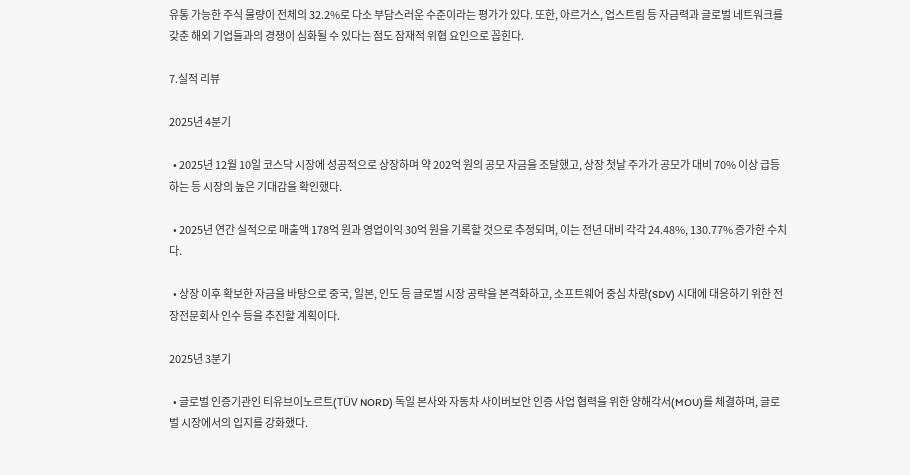유통 가능한 주식 물량이 전체의 32.2%로 다소 부담스러운 수준이라는 평가가 있다. 또한, 아르거스, 업스트림 등 자금력과 글로벌 네트워크를 갖춘 해외 기업들과의 경쟁이 심화될 수 있다는 점도 잠재적 위협 요인으로 꼽힌다.

7.실적 리뷰

2025년 4분기

  • 2025년 12월 10일 코스닥 시장에 성공적으로 상장하며 약 202억 원의 공모 자금을 조달했고, 상장 첫날 주가가 공모가 대비 70% 이상 급등하는 등 시장의 높은 기대감을 확인했다.

  • 2025년 연간 실적으로 매출액 178억 원과 영업이익 30억 원을 기록할 것으로 추정되며, 이는 전년 대비 각각 24.48%, 130.77% 증가한 수치다.

  • 상장 이후 확보한 자금을 바탕으로 중국, 일본, 인도 등 글로벌 시장 공략을 본격화하고, 소프트웨어 중심 차량(SDV) 시대에 대응하기 위한 전장전문회사 인수 등을 추진할 계획이다.

2025년 3분기

  • 글로벌 인증기관인 티유브이노르트(TÜV NORD) 독일 본사와 자동차 사이버보안 인증 사업 협력을 위한 양해각서(MOU)를 체결하며, 글로벌 시장에서의 입지를 강화했다.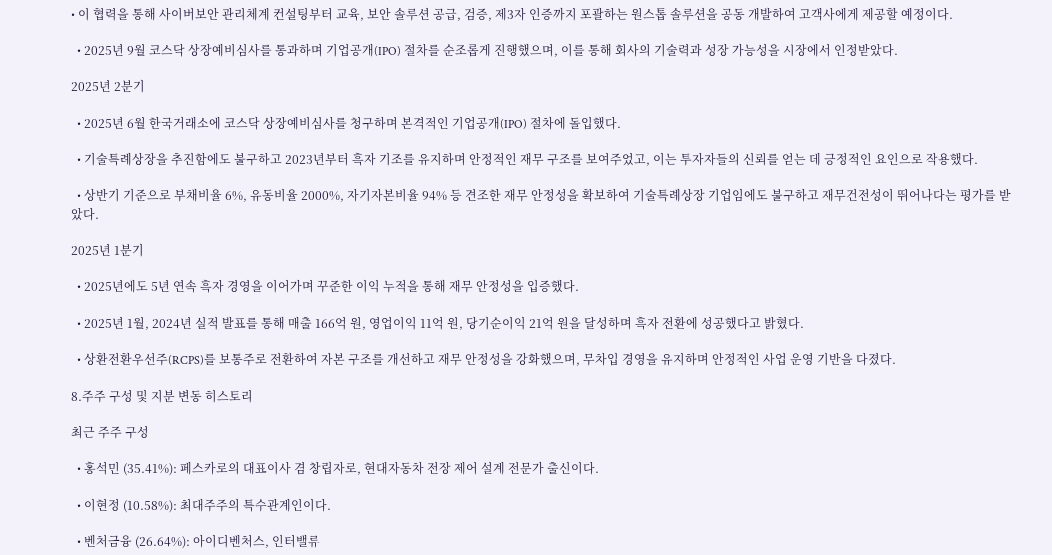• 이 협력을 통해 사이버보안 관리체계 컨설팅부터 교육, 보안 솔루션 공급, 검증, 제3자 인증까지 포괄하는 원스톱 솔루션을 공동 개발하여 고객사에게 제공할 예정이다.

  • 2025년 9월 코스닥 상장예비심사를 통과하며 기업공개(IPO) 절차를 순조롭게 진행했으며, 이를 통해 회사의 기술력과 성장 가능성을 시장에서 인정받았다.

2025년 2분기

  • 2025년 6월 한국거래소에 코스닥 상장예비심사를 청구하며 본격적인 기업공개(IPO) 절차에 돌입했다.

  • 기술특례상장을 추진함에도 불구하고 2023년부터 흑자 기조를 유지하며 안정적인 재무 구조를 보여주었고, 이는 투자자들의 신뢰를 얻는 데 긍정적인 요인으로 작용했다.

  • 상반기 기준으로 부채비율 6%, 유동비율 2000%, 자기자본비율 94% 등 견조한 재무 안정성을 확보하여 기술특례상장 기업임에도 불구하고 재무건전성이 뛰어나다는 평가를 받았다.

2025년 1분기

  • 2025년에도 5년 연속 흑자 경영을 이어가며 꾸준한 이익 누적을 통해 재무 안정성을 입증했다.

  • 2025년 1월, 2024년 실적 발표를 통해 매출 166억 원, 영업이익 11억 원, 당기순이익 21억 원을 달성하며 흑자 전환에 성공했다고 밝혔다.

  • 상환전환우선주(RCPS)를 보통주로 전환하여 자본 구조를 개선하고 재무 안정성을 강화했으며, 무차입 경영을 유지하며 안정적인 사업 운영 기반을 다졌다.

8.주주 구성 및 지분 변동 히스토리

최근 주주 구성

  • 홍석민 (35.41%): 페스카로의 대표이사 겸 창립자로, 현대자동차 전장 제어 설계 전문가 출신이다.

  • 이현정 (10.58%): 최대주주의 특수관계인이다.

  • 벤처금융 (26.64%): 아이디벤처스, 인터밸류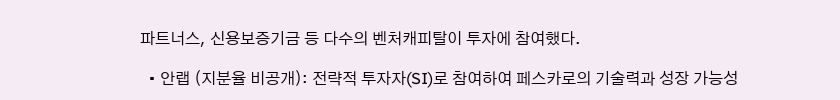파트너스, 신용보증기금 등 다수의 벤처캐피탈이 투자에 참여했다.

  • 안랩 (지분율 비공개): 전략적 투자자(SI)로 참여하여 페스카로의 기술력과 성장 가능성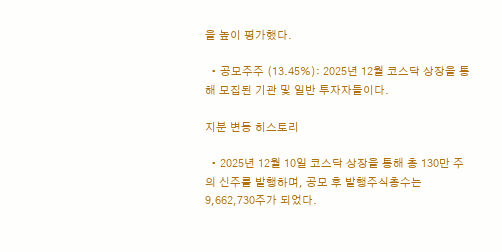을 높이 평가했다.

  • 공모주주 (13.45%): 2025년 12월 코스닥 상장을 통해 모집된 기관 및 일반 투자자들이다.

지분 변동 히스토리

  • 2025년 12월 10일 코스닥 상장을 통해 총 130만 주의 신주를 발행하며, 공모 후 발행주식총수는 9,662,730주가 되었다.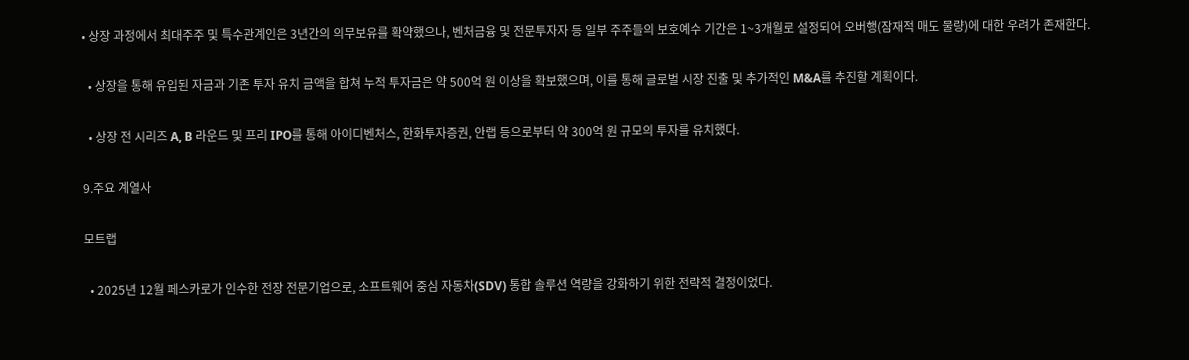• 상장 과정에서 최대주주 및 특수관계인은 3년간의 의무보유를 확약했으나, 벤처금융 및 전문투자자 등 일부 주주들의 보호예수 기간은 1~3개월로 설정되어 오버행(잠재적 매도 물량)에 대한 우려가 존재한다.

  • 상장을 통해 유입된 자금과 기존 투자 유치 금액을 합쳐 누적 투자금은 약 500억 원 이상을 확보했으며, 이를 통해 글로벌 시장 진출 및 추가적인 M&A를 추진할 계획이다.

  • 상장 전 시리즈 A, B 라운드 및 프리 IPO를 통해 아이디벤처스, 한화투자증권, 안랩 등으로부터 약 300억 원 규모의 투자를 유치했다.

9.주요 계열사

모트랩

  • 2025년 12월 페스카로가 인수한 전장 전문기업으로, 소프트웨어 중심 자동차(SDV) 통합 솔루션 역량을 강화하기 위한 전략적 결정이었다.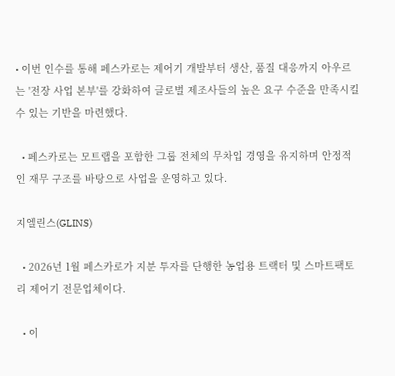• 이번 인수를 통해 페스카로는 제어기 개발부터 생산, 품질 대응까지 아우르는 '전장 사업 본부'를 강화하여 글로벌 제조사들의 높은 요구 수준을 만족시킬 수 있는 기반을 마련했다.

  • 페스카로는 모트랩을 포함한 그룹 전체의 무차입 경영을 유지하며 안정적인 재무 구조를 바탕으로 사업을 운영하고 있다.

지엘린스(GLINS)

  • 2026년 1월 페스카로가 지분 투자를 단행한 농업용 트랙터 및 스마트팩토리 제어기 전문업체이다.

  • 이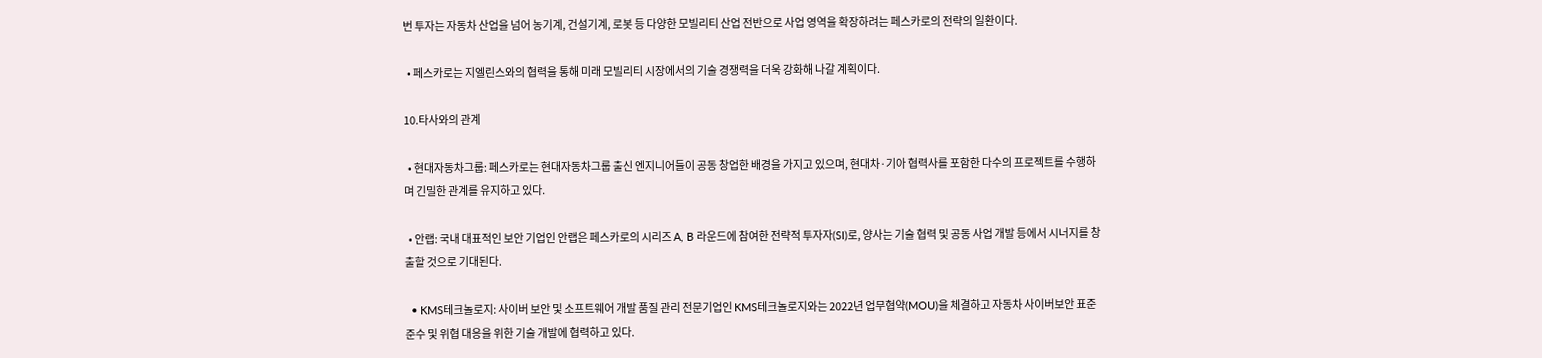번 투자는 자동차 산업을 넘어 농기계, 건설기계, 로봇 등 다양한 모빌리티 산업 전반으로 사업 영역을 확장하려는 페스카로의 전략의 일환이다.

  • 페스카로는 지엘린스와의 협력을 통해 미래 모빌리티 시장에서의 기술 경쟁력을 더욱 강화해 나갈 계획이다.

10.타사와의 관계

  • 현대자동차그룹: 페스카로는 현대자동차그룹 출신 엔지니어들이 공동 창업한 배경을 가지고 있으며, 현대차·기아 협력사를 포함한 다수의 프로젝트를 수행하며 긴밀한 관계를 유지하고 있다.

  • 안랩: 국내 대표적인 보안 기업인 안랩은 페스카로의 시리즈 A, B 라운드에 참여한 전략적 투자자(SI)로, 양사는 기술 협력 및 공동 사업 개발 등에서 시너지를 창출할 것으로 기대된다.

  • KMS테크놀로지: 사이버 보안 및 소프트웨어 개발 품질 관리 전문기업인 KMS테크놀로지와는 2022년 업무협약(MOU)을 체결하고 자동차 사이버보안 표준 준수 및 위협 대응을 위한 기술 개발에 협력하고 있다.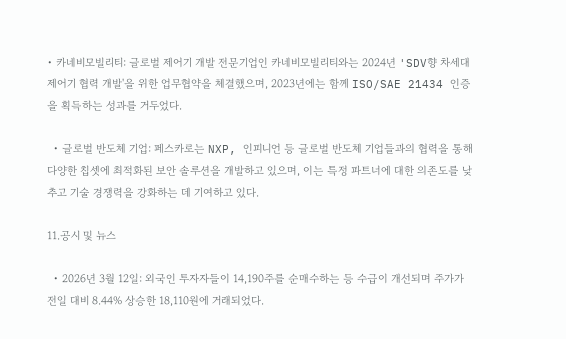• 카네비모빌리티: 글로벌 제어기 개발 전문기업인 카네비모빌리티와는 2024년 'SDV향 차세대 제어기 협력 개발'을 위한 업무협약을 체결했으며, 2023년에는 함께 ISO/SAE 21434 인증을 획득하는 성과를 거두었다.

  • 글로벌 반도체 기업: 페스카로는 NXP, 인피니언 등 글로벌 반도체 기업들과의 협력을 통해 다양한 칩셋에 최적화된 보안 솔루션을 개발하고 있으며, 이는 특정 파트너에 대한 의존도를 낮추고 기술 경쟁력을 강화하는 데 기여하고 있다.

11.공시 및 뉴스

  • 2026년 3월 12일: 외국인 투자자들이 14,190주를 순매수하는 등 수급이 개선되며 주가가 전일 대비 8.44% 상승한 18,110원에 거래되었다.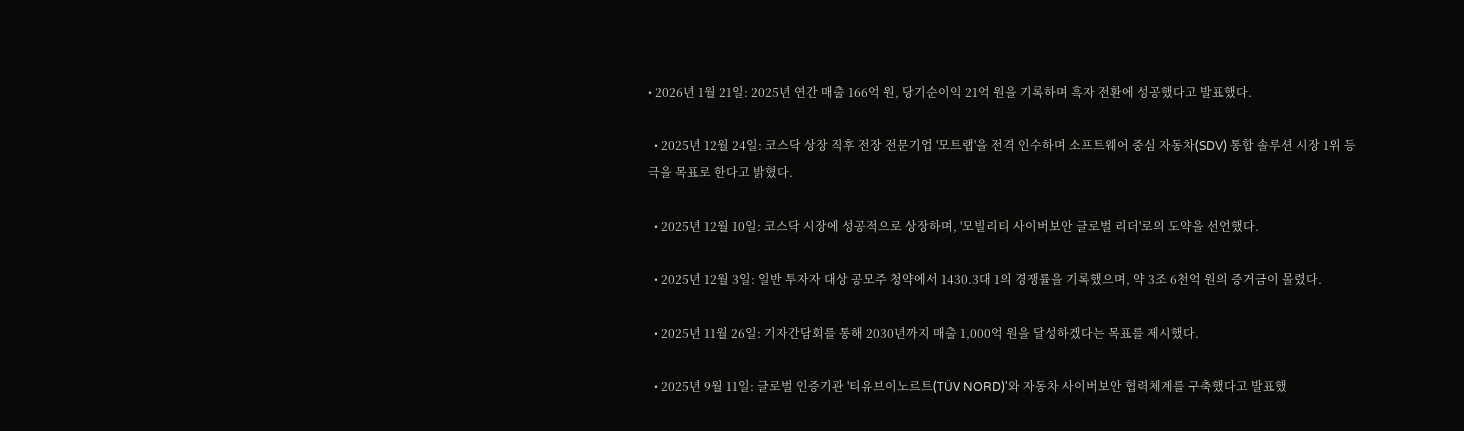• 2026년 1월 21일: 2025년 연간 매출 166억 원, 당기순이익 21억 원을 기록하며 흑자 전환에 성공했다고 발표했다.

  • 2025년 12월 24일: 코스닥 상장 직후 전장 전문기업 '모트랩'을 전격 인수하며 소프트웨어 중심 자동차(SDV) 통합 솔루션 시장 1위 등극을 목표로 한다고 밝혔다.

  • 2025년 12월 10일: 코스닥 시장에 성공적으로 상장하며, '모빌리티 사이버보안 글로벌 리더'로의 도약을 선언했다.

  • 2025년 12월 3일: 일반 투자자 대상 공모주 청약에서 1430.3대 1의 경쟁률을 기록했으며, 약 3조 6천억 원의 증거금이 몰렸다.

  • 2025년 11월 26일: 기자간담회를 통해 2030년까지 매출 1,000억 원을 달성하겠다는 목표를 제시했다.

  • 2025년 9월 11일: 글로벌 인증기관 '티유브이노르트(TÜV NORD)'와 자동차 사이버보안 협력체계를 구축했다고 발표했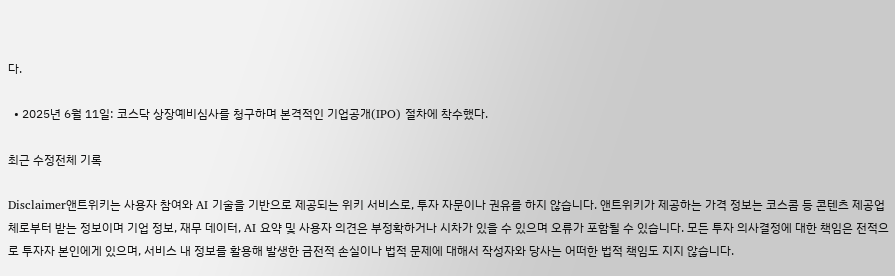다.

  • 2025년 6월 11일: 코스닥 상장예비심사를 청구하며 본격적인 기업공개(IPO) 절차에 착수했다.

최근 수정전체 기록

Disclaimer앤트위키는 사용자 참여와 AI 기술을 기반으로 제공되는 위키 서비스로, 투자 자문이나 권유를 하지 않습니다. 앤트위키가 제공하는 가격 정보는 코스콤 등 콘텐츠 제공업체로부터 받는 정보이며 기업 정보, 재무 데이터, AI 요약 및 사용자 의견은 부정확하거나 시차가 있을 수 있으며 오류가 포함될 수 있습니다. 모든 투자 의사결정에 대한 책임은 전적으로 투자자 본인에게 있으며, 서비스 내 정보를 활용해 발생한 금전적 손실이나 법적 문제에 대해서 작성자와 당사는 어떠한 법적 책임도 지지 않습니다.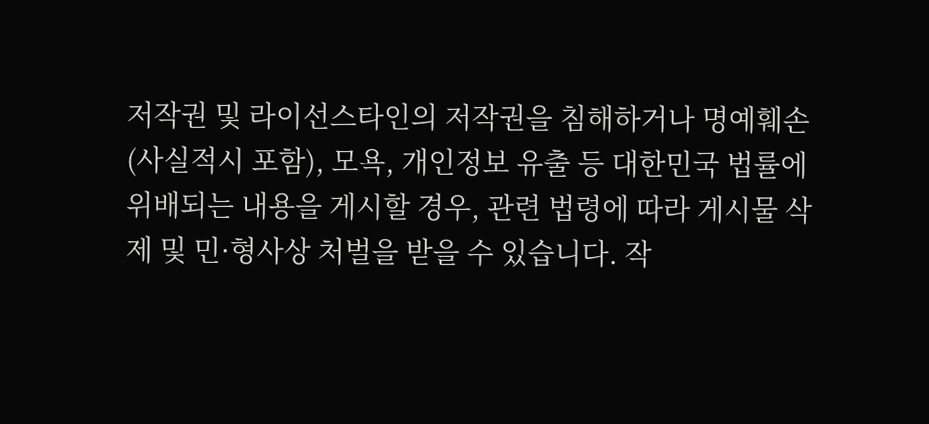저작권 및 라이선스타인의 저작권을 침해하거나 명예훼손(사실적시 포함), 모욕, 개인정보 유출 등 대한민국 법률에 위배되는 내용을 게시할 경우, 관련 법령에 따라 게시물 삭제 및 민·형사상 처벌을 받을 수 있습니다. 작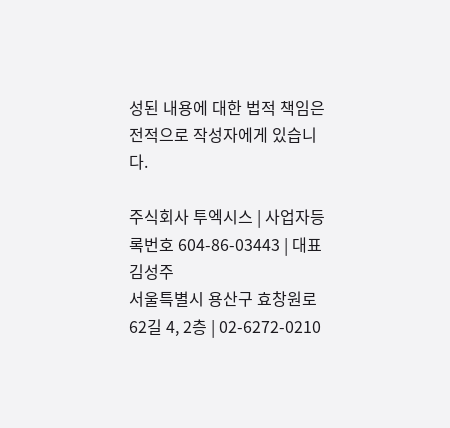성된 내용에 대한 법적 책임은 전적으로 작성자에게 있습니다.

주식회사 투엑시스 | 사업자등록번호 604-86-03443 | 대표 김성주
서울특별시 용산구 효창원로62길 4, 2층 | 02-6272-0210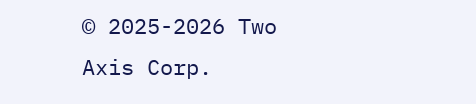© 2025-2026 Two Axis Corp.